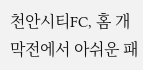천안시티FC, 홈 개막전에서 아쉬운 패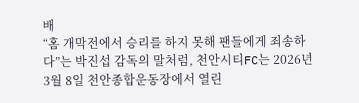배
“홈 개막전에서 승리를 하지 못해 팬들에게 죄송하다”는 박진섭 감독의 말처럼, 천안시티FC는 2026년 3월 8일 천안종합운동장에서 열린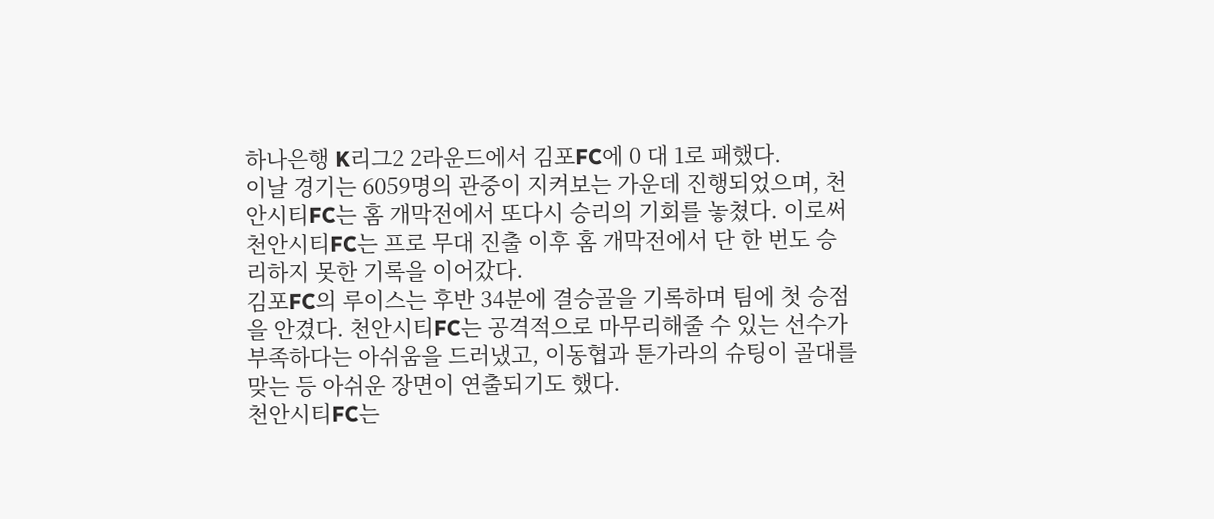하나은행 K리그2 2라운드에서 김포FC에 0 대 1로 패했다.
이날 경기는 6059명의 관중이 지켜보는 가운데 진행되었으며, 천안시티FC는 홈 개막전에서 또다시 승리의 기회를 놓쳤다. 이로써 천안시티FC는 프로 무대 진출 이후 홈 개막전에서 단 한 번도 승리하지 못한 기록을 이어갔다.
김포FC의 루이스는 후반 34분에 결승골을 기록하며 팀에 첫 승점을 안겼다. 천안시티FC는 공격적으로 마무리해줄 수 있는 선수가 부족하다는 아쉬움을 드러냈고, 이동협과 툰가라의 슈팅이 골대를 맞는 등 아쉬운 장면이 연출되기도 했다.
천안시티FC는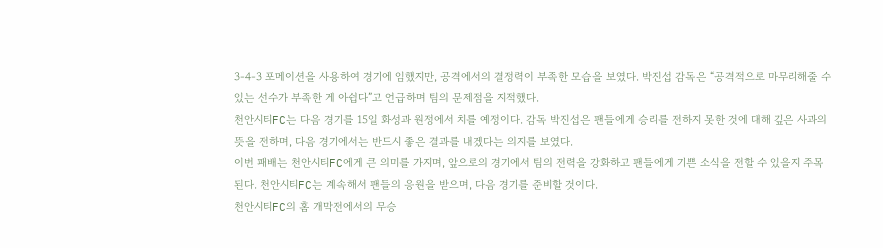3-4-3 포메이션을 사용하여 경기에 임했지만, 공격에서의 결정력이 부족한 모습을 보였다. 박진섭 감독은 “공격적으로 마무리해줄 수 있는 선수가 부족한 게 아쉽다”고 언급하며 팀의 문제점을 지적했다.
천안시티FC는 다음 경기를 15일 화성과 원정에서 치를 예정이다. 감독 박진섭은 팬들에게 승리를 전하지 못한 것에 대해 깊은 사과의 뜻을 전하며, 다음 경기에서는 반드시 좋은 결과를 내겠다는 의지를 보였다.
이번 패배는 천안시티FC에게 큰 의미를 가지며, 앞으로의 경기에서 팀의 전력을 강화하고 팬들에게 기쁜 소식을 전할 수 있을지 주목된다. 천안시티FC는 계속해서 팬들의 응원을 받으며, 다음 경기를 준비할 것이다.
천안시티FC의 홈 개막전에서의 무승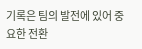기록은 팀의 발전에 있어 중요한 전환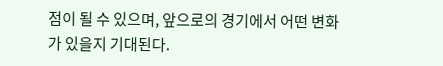점이 될 수 있으며, 앞으로의 경기에서 어떤 변화가 있을지 기대된다.